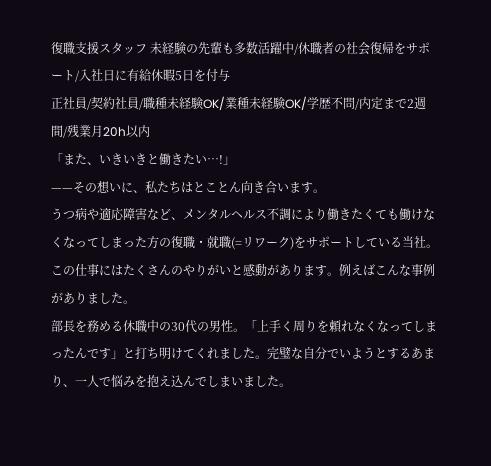復職支援スタッフ 未経験の先輩も多数活躍中/休職者の社会復帰をサポート/入社日に有給休暇5日を付与
正社員/契約社員/職種未経験OK/業種未経験OK/学歴不問/内定まで2週間/残業月20h以内
「また、いきいきと働きたい…!」
——その想いに、私たちはとことん向き合います。
うつ病や適応障害など、メンタルヘルス不調により働きたくても働けなくなってしまった方の復職・就職(=リワーク)をサポートしている当社。この仕事にはたくさんのやりがいと感動があります。例えばこんな事例がありました。
部長を務める休職中の30代の男性。「上手く周りを頼れなくなってしまったんです」と打ち明けてくれました。完璧な自分でいようとするあまり、一人で悩みを抱え込んでしまいました。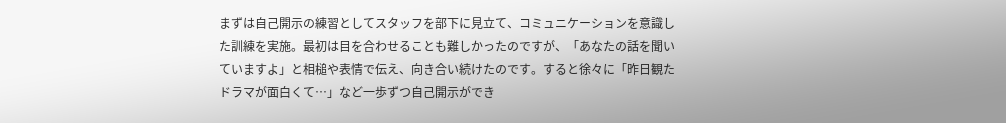まずは自己開示の練習としてスタッフを部下に見立て、コミュニケーションを意識した訓練を実施。最初は目を合わせることも難しかったのですが、「あなたの話を聞いていますよ」と相槌や表情で伝え、向き合い続けたのです。すると徐々に「昨日観たドラマが面白くて…」など一歩ずつ自己開示ができ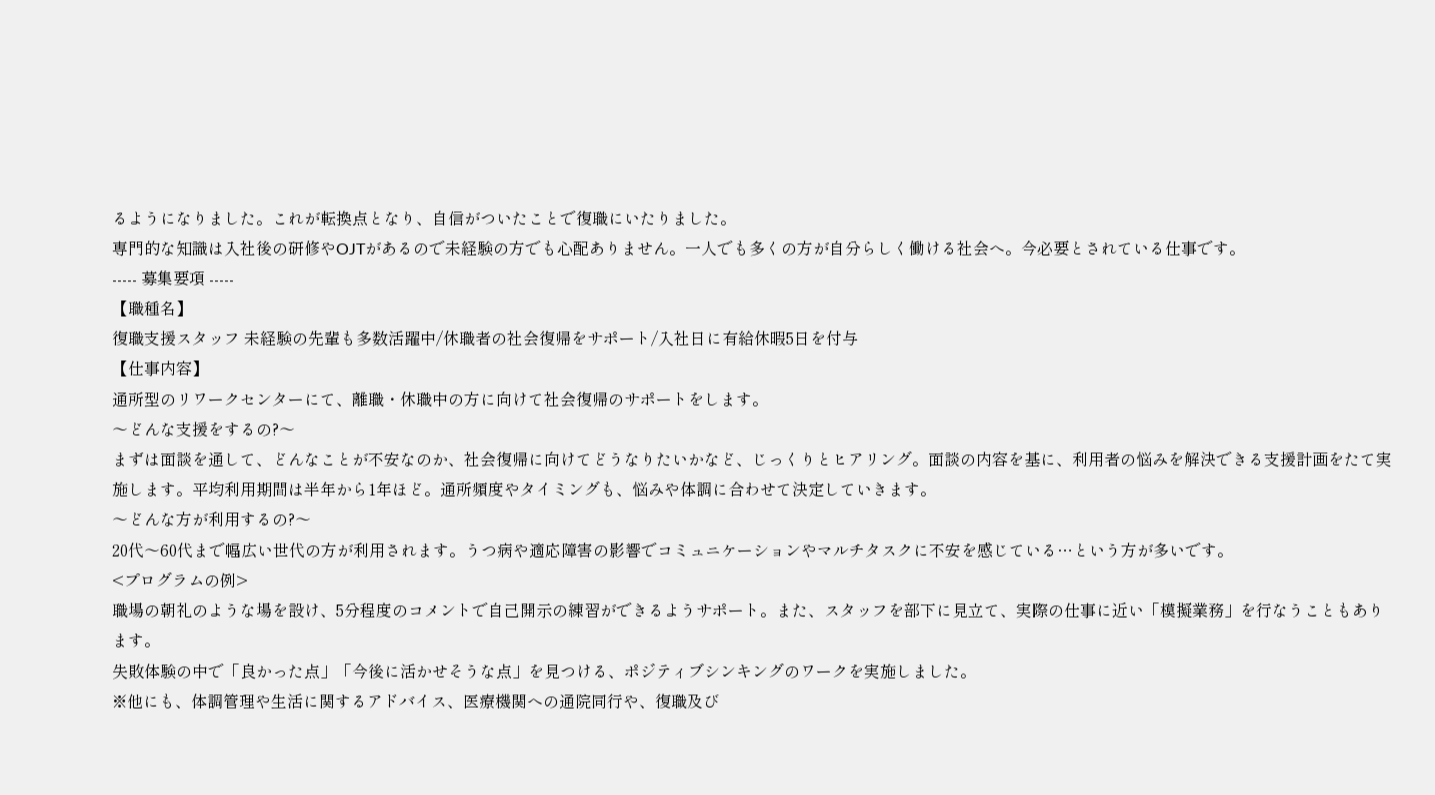るようになりました。これが転換点となり、自信がついたことで復職にいたりました。
専門的な知識は入社後の研修やOJTがあるので未経験の方でも心配ありません。一人でも多くの方が自分らしく働ける社会へ。今必要とされている仕事です。
----- 募集要項 -----
【職種名】
復職支援スタッフ 未経験の先輩も多数活躍中/休職者の社会復帰をサポート/入社日に有給休暇5日を付与
【仕事内容】
通所型のリワークセンターにて、離職・休職中の方に向けて社会復帰のサポートをします。
〜どんな支援をするの?〜
まずは面談を通して、どんなことが不安なのか、社会復帰に向けてどうなりたいかなど、じっくりとヒアリング。面談の内容を基に、利用者の悩みを解決できる支援計画をたて実施します。平均利用期間は半年から1年ほど。通所頻度やタイミングも、悩みや体調に合わせて決定していきます。
〜どんな方が利用するの?〜
20代〜60代まで幅広い世代の方が利用されます。うつ病や適応障害の影響でコミュニケーションやマルチタスクに不安を感じている…という方が多いです。
<プログラムの例>
職場の朝礼のような場を設け、5分程度のコメントで自己開示の練習ができるようサポート。また、スタッフを部下に見立て、実際の仕事に近い「模擬業務」を行なうこともあります。
失敗体験の中で「良かった点」「今後に活かせそうな点」を見つける、ポジティブシンキングのワークを実施しました。
※他にも、体調管理や生活に関するアドバイス、医療機関への通院同行や、復職及び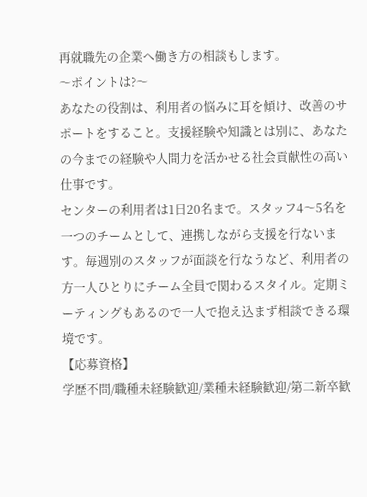再就職先の企業へ働き方の相談もします。
〜ポイントは?〜
あなたの役割は、利用者の悩みに耳を傾け、改善のサポートをすること。支援経験や知識とは別に、あなたの今までの経験や人間力を活かせる社会貢献性の高い仕事です。
センターの利用者は1日20名まで。スタッフ4〜5名を一つのチームとして、連携しながら支援を行ないます。毎週別のスタッフが面談を行なうなど、利用者の方一人ひとりにチーム全員で関わるスタイル。定期ミーティングもあるので一人で抱え込まず相談できる環境です。
【応募資格】
学歴不問/職種未経験歓迎/業種未経験歓迎/第二新卒歓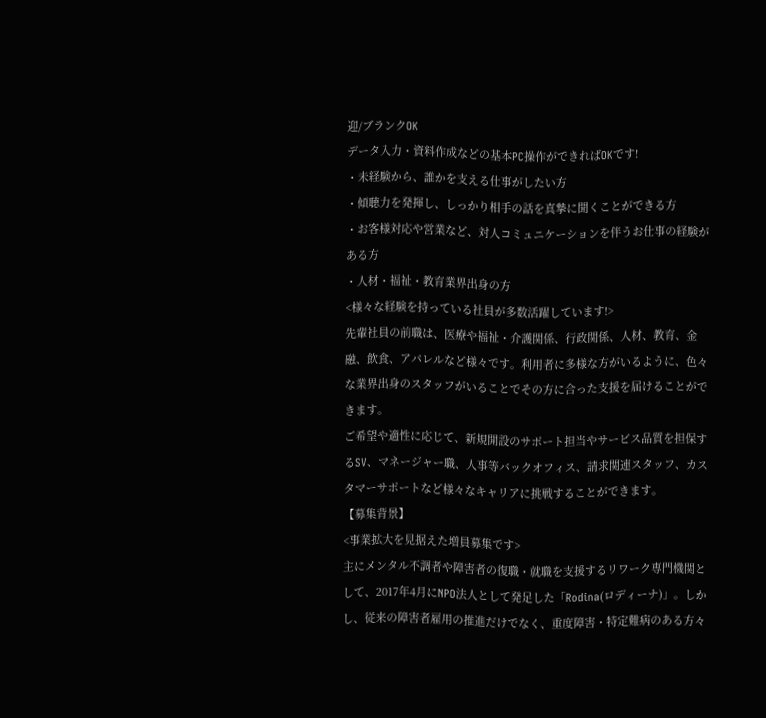迎/ブランクOK
データ入力・資料作成などの基本PC操作ができればOKです!
・未経験から、誰かを支える仕事がしたい方
・傾聴力を発揮し、しっかり相手の話を真摯に聞くことができる方
・お客様対応や営業など、対人コミュニケーションを伴うお仕事の経験がある方
・人材・福祉・教育業界出身の方
<様々な経験を持っている社員が多数活躍しています!>
先輩社員の前職は、医療や福祉・介護関係、行政関係、人材、教育、金融、飲食、アパレルなど様々です。利用者に多様な方がいるように、色々な業界出身のスタッフがいることでその方に合った支援を届けることができます。
ご希望や適性に応じて、新規開設のサポート担当やサービス品質を担保するSV、マネージャー職、人事等バックオフィス、請求関連スタッフ、カスタマーサポートなど様々なキャリアに挑戦することができます。
【募集背景】
<事業拡大を見据えた増員募集です>
主にメンタル不調者や障害者の復職・就職を支援するリワーク専門機関として、2017年4月にNPO法人として発足した「Rodina(ロディーナ)」。しかし、従来の障害者雇用の推進だけでなく、重度障害・特定難病のある方々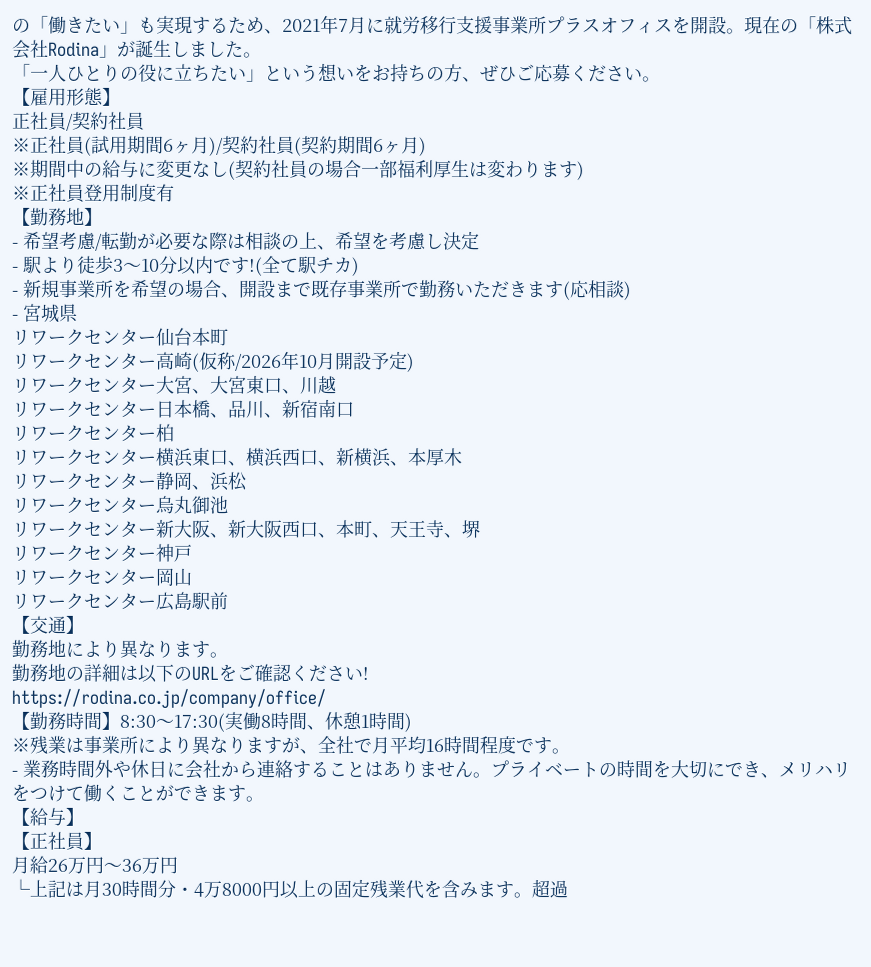の「働きたい」も実現するため、2021年7月に就労移行支援事業所プラスオフィスを開設。現在の「株式会社Rodina」が誕生しました。
「一人ひとりの役に立ちたい」という想いをお持ちの方、ぜひご応募ください。
【雇用形態】
正社員/契約社員
※正社員(試用期間6ヶ月)/契約社員(契約期間6ヶ月)
※期間中の給与に変更なし(契約社員の場合一部福利厚生は変わります)
※正社員登用制度有
【勤務地】
- 希望考慮/転勤が必要な際は相談の上、希望を考慮し決定
- 駅より徒歩3〜10分以内です!(全て駅チカ)
- 新規事業所を希望の場合、開設まで既存事業所で勤務いただきます(応相談)
- 宮城県
リワークセンター仙台本町
リワークセンター高崎(仮称/2026年10月開設予定)
リワークセンター大宮、大宮東口、川越
リワークセンター日本橋、品川、新宿南口
リワークセンター柏
リワークセンター横浜東口、横浜西口、新横浜、本厚木
リワークセンター静岡、浜松
リワークセンター烏丸御池
リワークセンター新大阪、新大阪西口、本町、天王寺、堺
リワークセンター神戸
リワークセンター岡山
リワークセンター広島駅前
【交通】
勤務地により異なります。
勤務地の詳細は以下のURLをご確認ください!
https://rodina.co.jp/company/office/
【勤務時間】8:30〜17:30(実働8時間、休憩1時間)
※残業は事業所により異なりますが、全社で月平均16時間程度です。
- 業務時間外や休日に会社から連絡することはありません。プライベートの時間を大切にでき、メリハリをつけて働くことができます。
【給与】
【正社員】
月給26万円〜36万円
└上記は月30時間分・4万8000円以上の固定残業代を含みます。超過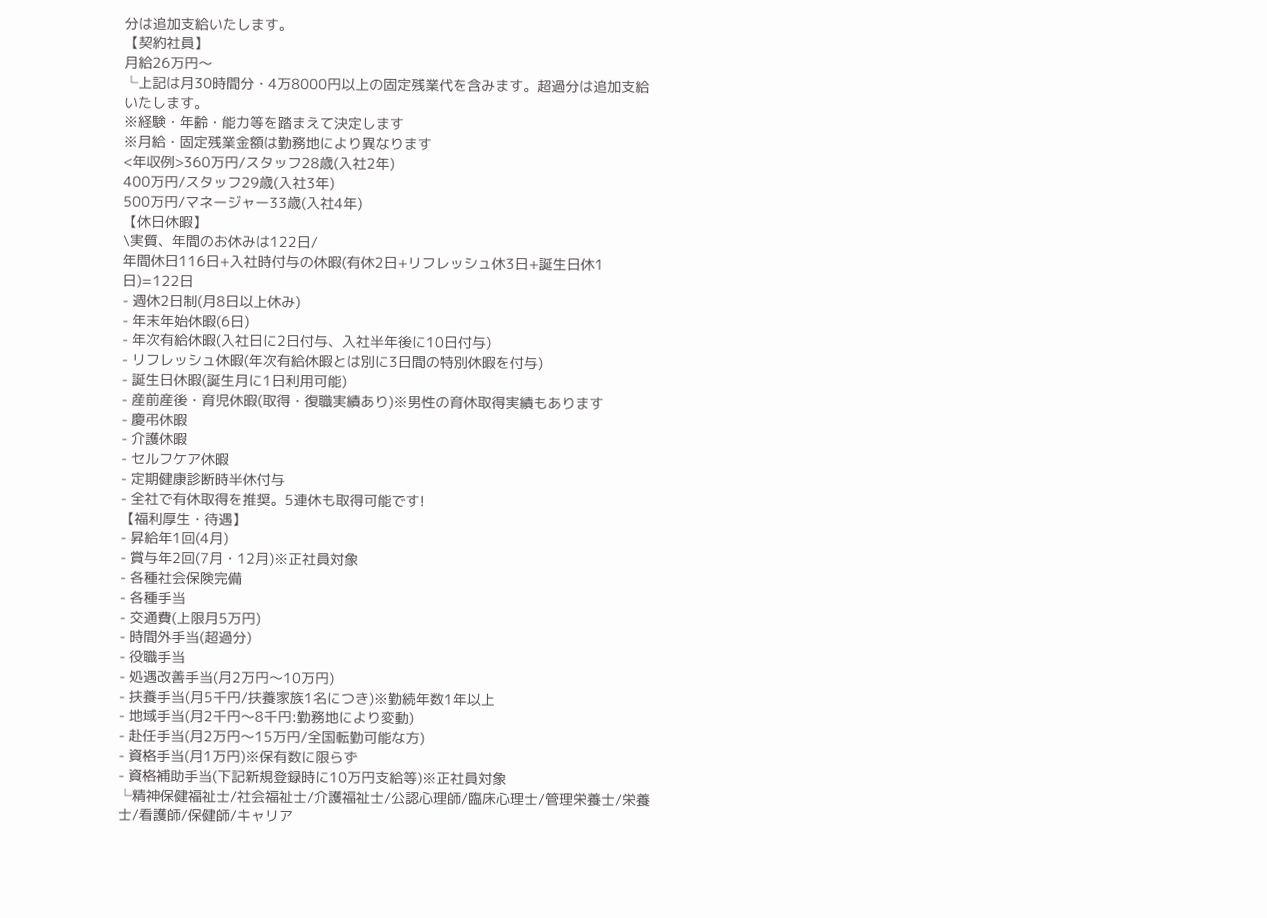分は追加支給いたします。
【契約社員】
月給26万円〜
└上記は月30時間分・4万8000円以上の固定残業代を含みます。超過分は追加支給いたします。
※経験・年齢・能力等を踏まえて決定します
※月給・固定残業金額は勤務地により異なります
<年収例>360万円/スタッフ28歳(入社2年)
400万円/スタッフ29歳(入社3年)
500万円/マネージャー33歳(入社4年)
【休日休暇】
\実質、年間のお休みは122日/
年間休日116日+入社時付与の休暇(有休2日+リフレッシュ休3日+誕生日休1日)=122日
- 週休2日制(月8日以上休み)
- 年末年始休暇(6日)
- 年次有給休暇(入社日に2日付与、入社半年後に10日付与)
- リフレッシュ休暇(年次有給休暇とは別に3日間の特別休暇を付与)
- 誕生日休暇(誕生月に1日利用可能)
- 産前産後・育児休暇(取得・復職実績あり)※男性の育休取得実績もあります
- 慶弔休暇
- 介護休暇
- セルフケア休暇
- 定期健康診断時半休付与
- 全社で有休取得を推奨。5連休も取得可能です!
【福利厚生・待遇】
- 昇給年1回(4月)
- 賞与年2回(7月・12月)※正社員対象
- 各種社会保険完備
- 各種手当
- 交通費(上限月5万円)
- 時間外手当(超過分)
- 役職手当
- 処遇改善手当(月2万円〜10万円)
- 扶養手当(月5千円/扶養家族1名につき)※勤続年数1年以上
- 地域手当(月2千円〜8千円:勤務地により変動)
- 赴任手当(月2万円〜15万円/全国転勤可能な方)
- 資格手当(月1万円)※保有数に限らず
- 資格補助手当(下記新規登録時に10万円支給等)※正社員対象
└精神保健福祉士/社会福祉士/介護福祉士/公認心理師/臨床心理士/管理栄養士/栄養士/看護師/保健師/キャリア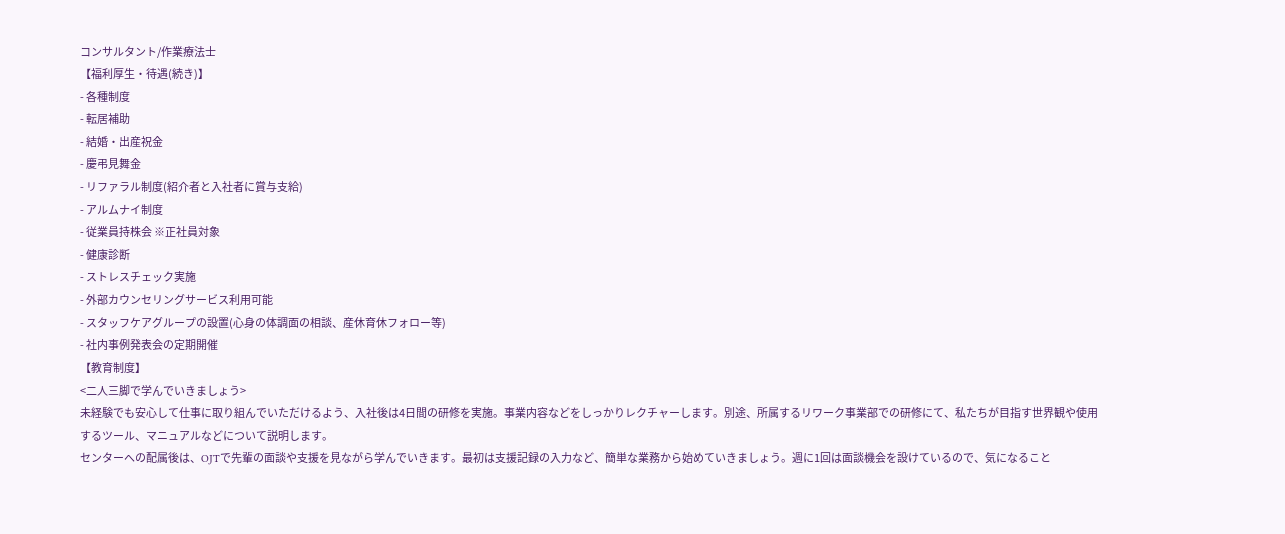コンサルタント/作業療法士
【福利厚生・待遇(続き)】
- 各種制度
- 転居補助
- 結婚・出産祝金
- 慶弔見舞金
- リファラル制度(紹介者と入社者に賞与支給)
- アルムナイ制度
- 従業員持株会 ※正社員対象
- 健康診断
- ストレスチェック実施
- 外部カウンセリングサービス利用可能
- スタッフケアグループの設置(心身の体調面の相談、産休育休フォロー等)
- 社内事例発表会の定期開催
【教育制度】
<二人三脚で学んでいきましょう>
未経験でも安心して仕事に取り組んでいただけるよう、入社後は4日間の研修を実施。事業内容などをしっかりレクチャーします。別途、所属するリワーク事業部での研修にて、私たちが目指す世界観や使用するツール、マニュアルなどについて説明します。
センターへの配属後は、OJTで先輩の面談や支援を見ながら学んでいきます。最初は支援記録の入力など、簡単な業務から始めていきましょう。週に1回は面談機会を設けているので、気になること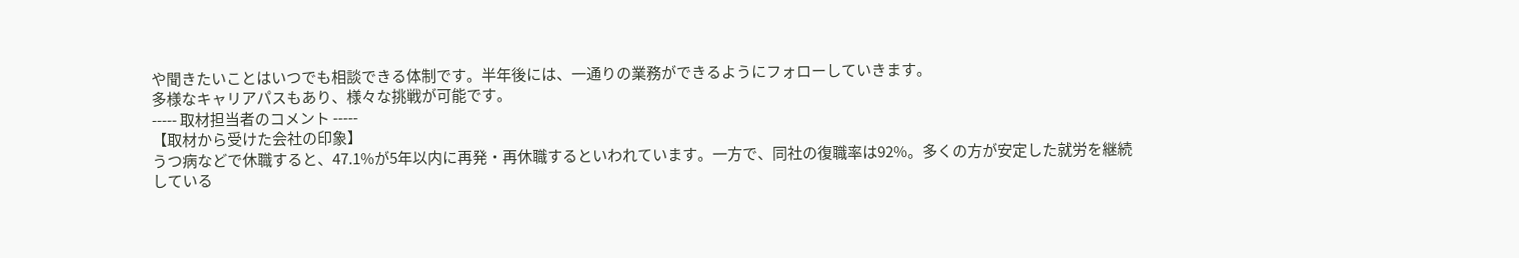や聞きたいことはいつでも相談できる体制です。半年後には、一通りの業務ができるようにフォローしていきます。
多様なキャリアパスもあり、様々な挑戦が可能です。
----- 取材担当者のコメント -----
【取材から受けた会社の印象】
うつ病などで休職すると、47.1%が5年以内に再発・再休職するといわれています。一方で、同社の復職率は92%。多くの方が安定した就労を継続している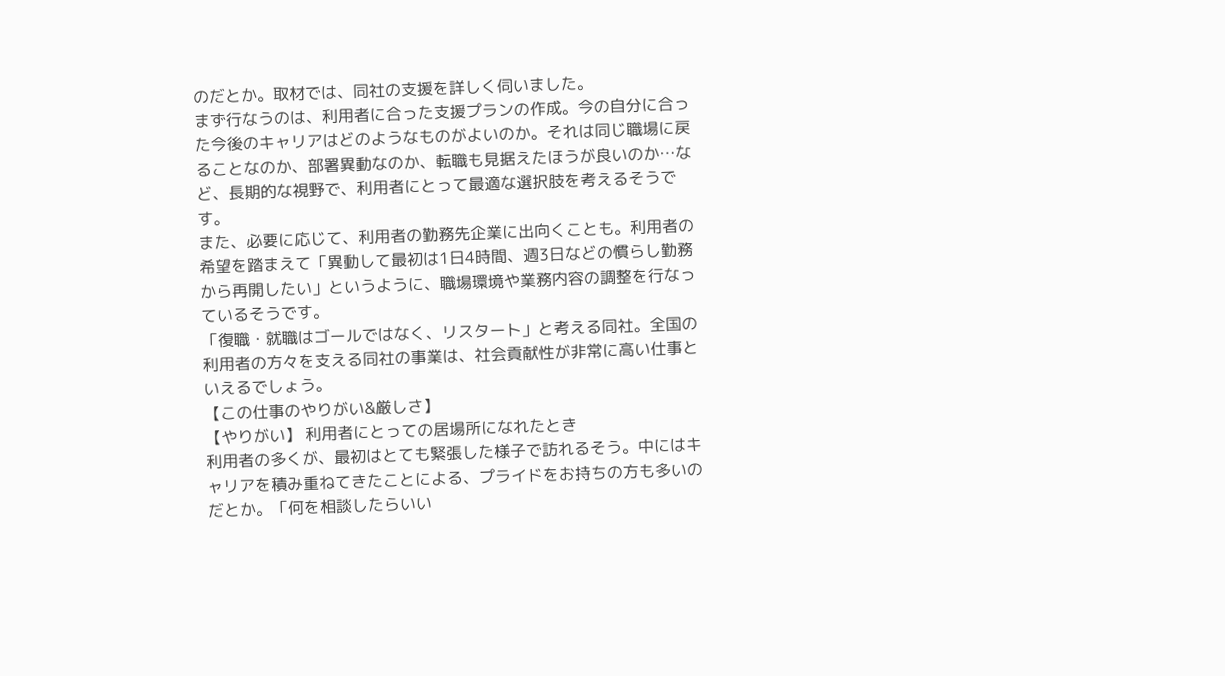のだとか。取材では、同社の支援を詳しく伺いました。
まず行なうのは、利用者に合った支援プランの作成。今の自分に合った今後のキャリアはどのようなものがよいのか。それは同じ職場に戻ることなのか、部署異動なのか、転職も見据えたほうが良いのか…など、長期的な視野で、利用者にとって最適な選択肢を考えるそうです。
また、必要に応じて、利用者の勤務先企業に出向くことも。利用者の希望を踏まえて「異動して最初は1日4時間、週3日などの慣らし勤務から再開したい」というように、職場環境や業務内容の調整を行なっているそうです。
「復職・就職はゴールではなく、リスタート」と考える同社。全国の利用者の方々を支える同社の事業は、社会貢献性が非常に高い仕事といえるでしょう。
【この仕事のやりがい&厳しさ】
【やりがい】 利用者にとっての居場所になれたとき
利用者の多くが、最初はとても緊張した様子で訪れるそう。中にはキャリアを積み重ねてきたことによる、プライドをお持ちの方も多いのだとか。「何を相談したらいい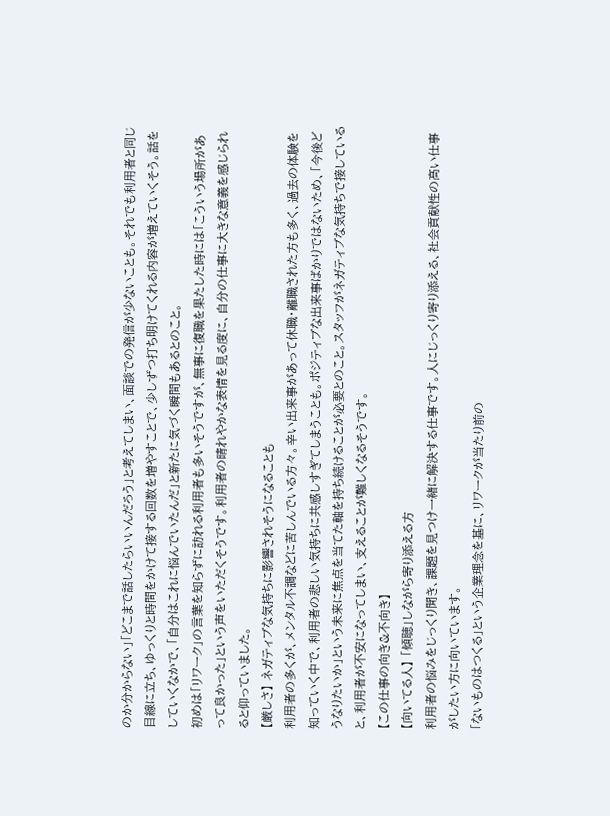のか分からない」「どこまで話したらいいんだろう」と考えてしまい、面談での発信が少ないことも。それでも利用者と同じ目線に立ち、ゆっくりと時間をかけて接する回数を増やすことで、少しずつ打ち明けてくれる内容が増えていくそう。話をしていくなかで、「自分はこれに悩んでいたんだ」と新たに気づく瞬間もあるとのこと。
初めは「リワーク」の言葉を知らずに訪れる利用者も多いそうですが、無事に復職を果たした時には「こういう場所があって良かった」という声をいただくそうです。利用者の晴れやかな表情を見る度に、自分の仕事に大きな意義を感じられると仰っていました。
【厳しさ】 ネガティブな気持ちに影響されそうになることも
利用者の多くが、メンタル不調などに苦しんでいる方々。辛い出来事があって休職・離職された方も多く、過去の体験を知っていく中で、利用者の悲しい気持ちに共感しすぎてしまうことも。ポジティブな出来事ばかりではないため、「今後どうなりたいか」という未来に焦点を当てた軸を持ち続けることが必要とのこと。スタッフがネガティブな気持ちで接していると、利用者が不安になってしまい、支えることが難しくなるそうです。
【この仕事の向き&不向き】
【向いてる人】 「傾聴」しながら寄り添える方
利用者の悩みをじっくり聞き、課題を見つけ一緒に解決する仕事です。人にじっくり寄り添える、社会貢献性の高い仕事がしたい方に向いています。
「ないものはつくる」という企業理念を基に、リワークが当たり前の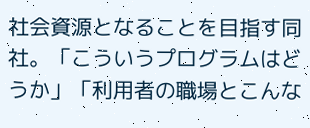社会資源となることを目指す同社。「こういうプログラムはどうか」「利用者の職場とこんな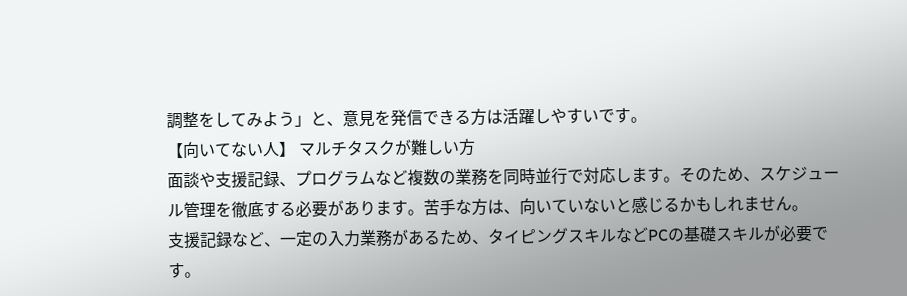調整をしてみよう」と、意見を発信できる方は活躍しやすいです。
【向いてない人】 マルチタスクが難しい方
面談や支援記録、プログラムなど複数の業務を同時並行で対応します。そのため、スケジュール管理を徹底する必要があります。苦手な方は、向いていないと感じるかもしれません。
支援記録など、一定の入力業務があるため、タイピングスキルなどPCの基礎スキルが必要です。